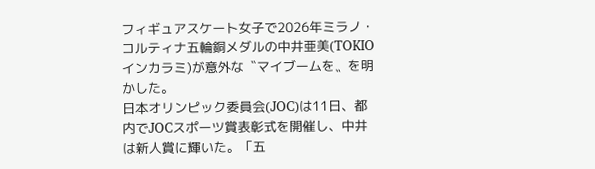フィギュアスケート女子で2026年ミラノ・コルティナ五輪銅メダルの中井亜美(TOKIOインカラミ)が意外な〝マイブームを〟を明かした。
日本オリンピック委員会(JOC)は11日、都内でJOCスポーツ賞表彰式を開催し、中井は新人賞に輝いた。「五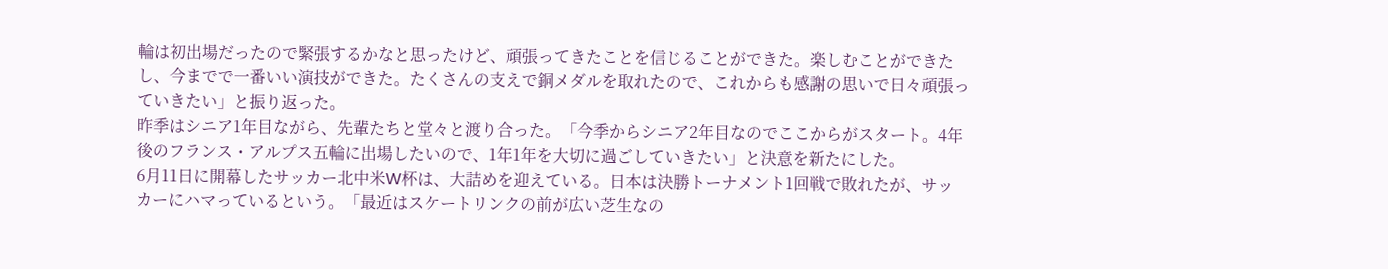輪は初出場だったので緊張するかなと思ったけど、頑張ってきたことを信じることができた。楽しむことができたし、今までで一番いい演技ができた。たくさんの支えで銅メダルを取れたので、これからも感謝の思いで日々頑張っていきたい」と振り返った。
昨季はシニア1年目ながら、先輩たちと堂々と渡り合った。「今季からシニア2年目なのでここからがスタート。4年後のフランス・アルプス五輪に出場したいので、1年1年を大切に過ごしていきたい」と決意を新たにした。
6月11日に開幕したサッカー北中米W杯は、大詰めを迎えている。日本は決勝トーナメント1回戦で敗れたが、サッカーにハマっているという。「最近はスケートリンクの前が広い芝生なの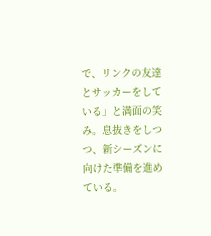で、リンクの友達とサッカーをしている」と満面の笑み。息抜きをしつつ、新シーズンに向けた準備を進めている。